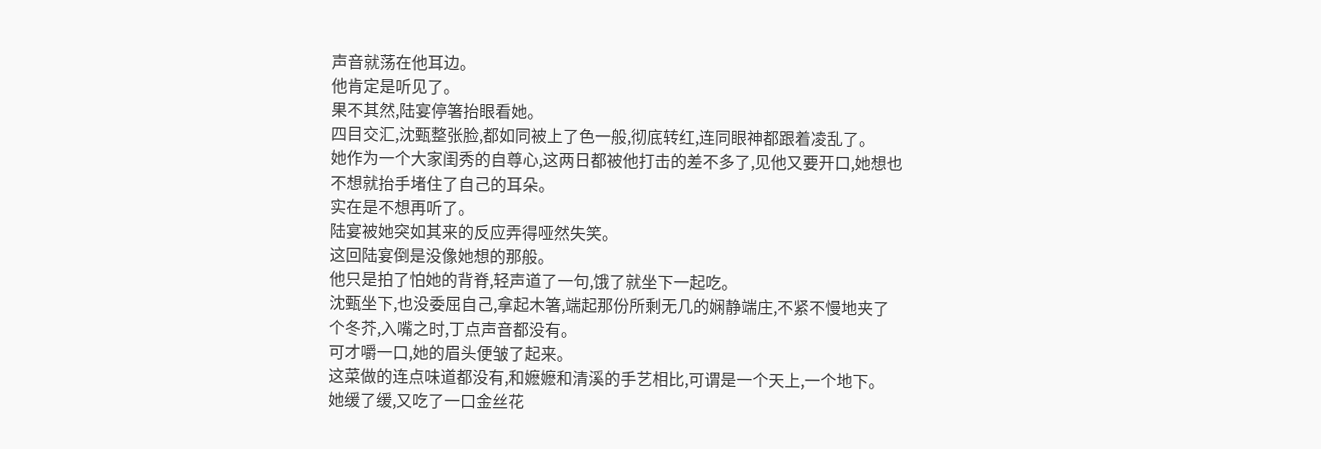声音就荡在他耳边。
他肯定是听见了。
果不其然,陆宴停箸抬眼看她。
四目交汇,沈甄整张脸,都如同被上了色一般,彻底转红,连同眼神都跟着凌乱了。
她作为一个大家闺秀的自尊心,这两日都被他打击的差不多了,见他又要开口,她想也不想就抬手堵住了自己的耳朵。
实在是不想再听了。
陆宴被她突如其来的反应弄得哑然失笑。
这回陆宴倒是没像她想的那般。
他只是拍了怕她的背脊,轻声道了一句,饿了就坐下一起吃。
沈甄坐下,也没委屈自己,拿起木箸,端起那份所剩无几的娴静端庄,不紧不慢地夹了个冬芥,入嘴之时,丁点声音都没有。
可才嚼一口,她的眉头便皱了起来。
这菜做的连点味道都没有,和嬷嬷和清溪的手艺相比,可谓是一个天上,一个地下。
她缓了缓,又吃了一口金丝花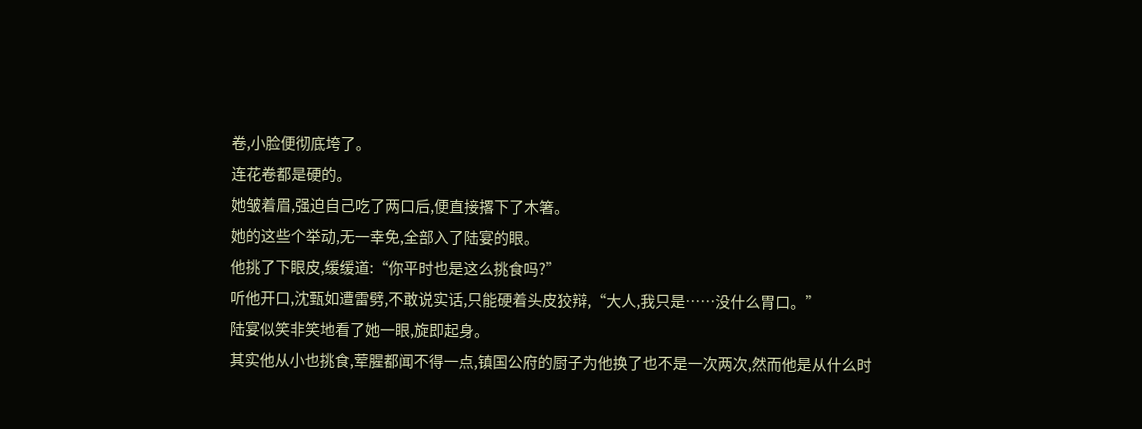卷,小脸便彻底垮了。
连花卷都是硬的。
她皱着眉,强迫自己吃了两口后,便直接撂下了木箸。
她的这些个举动,无一幸免,全部入了陆宴的眼。
他挑了下眼皮,缓缓道:“你平时也是这么挑食吗?”
听他开口,沈甄如遭雷劈,不敢说实话,只能硬着头皮狡辩,“大人,我只是……没什么胃口。”
陆宴似笑非笑地看了她一眼,旋即起身。
其实他从小也挑食,荤腥都闻不得一点,镇国公府的厨子为他换了也不是一次两次,然而他是从什么时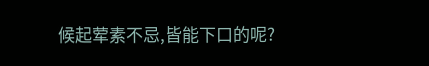候起荤素不忌,皆能下口的呢?